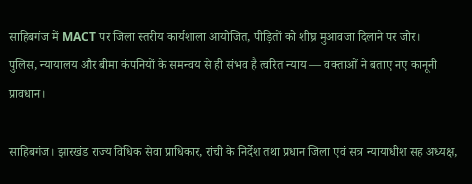साहिबगंज में MACT पर जिला स्तरीय कार्यशाला आयोजित, पीड़ितों को शीघ्र मुआवजा दिलाने पर जोर।
पुलिस, न्यायालय और बीमा कंपनियों के समन्वय से ही संभव है त्वरित न्याय — वक्ताओं ने बताए नए कानूनी प्रावधान।

साहिबगंज। झारखंड राज्य विधिक सेवा प्राधिकार, रांची के निर्देश तथा प्रधान जिला एवं सत्र न्यायाधीश सह अध्यक्ष,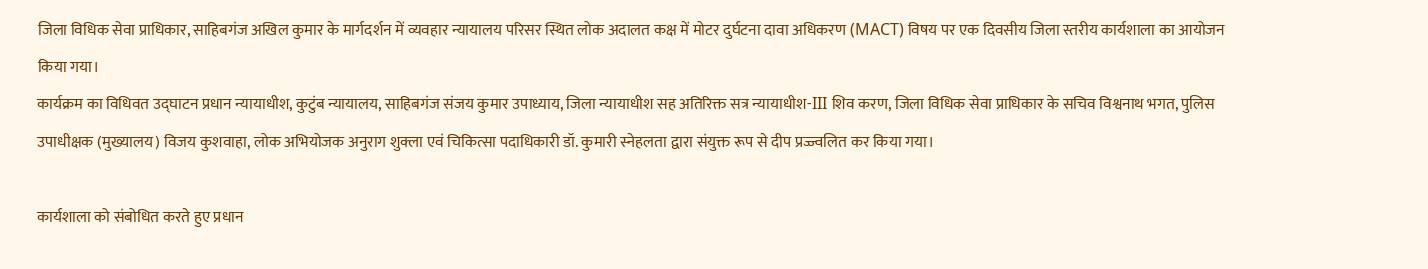जिला विधिक सेवा प्राधिकार, साहिबगंज अखिल कुमार के मार्गदर्शन में व्यवहार न्यायालय परिसर स्थित लोक अदालत कक्ष में मोटर दुर्घटना दावा अधिकरण (MACT) विषय पर एक दिवसीय जिला स्तरीय कार्यशाला का आयोजन किया गया।
कार्यक्रम का विधिवत उद्घाटन प्रधान न्यायाधीश, कुटुंब न्यायालय, साहिबगंज संजय कुमार उपाध्याय, जिला न्यायाधीश सह अतिरिक्त सत्र न्यायाधीश-III शिव करण, जिला विधिक सेवा प्राधिकार के सचिव विश्वनाथ भगत, पुलिस उपाधीक्षक (मुख्यालय) विजय कुशवाहा, लोक अभियोजक अनुराग शुक्ला एवं चिकित्सा पदाधिकारी डॉ. कुमारी स्नेहलता द्वारा संयुक्त रूप से दीप प्रज्ज्वलित कर किया गया।

कार्यशाला को संबोधित करते हुए प्रधान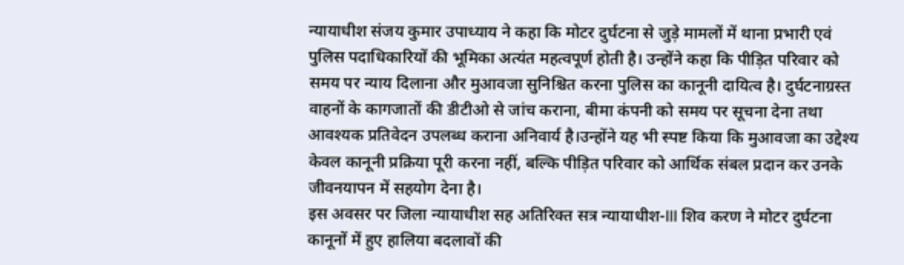न्यायाधीश संजय कुमार उपाध्याय ने कहा कि मोटर दुर्घटना से जुड़े मामलों में थाना प्रभारी एवं पुलिस पदाधिकारियों की भूमिका अत्यंत महत्वपूर्ण होती है। उन्होंने कहा कि पीड़ित परिवार को समय पर न्याय दिलाना और मुआवजा सुनिश्चित करना पुलिस का कानूनी दायित्व है। दुर्घटनाग्रस्त वाहनों के कागजातों की डीटीओ से जांच कराना, बीमा कंपनी को समय पर सूचना देना तथा आवश्यक प्रतिवेदन उपलब्ध कराना अनिवार्य है।उन्होंने यह भी स्पष्ट किया कि मुआवजा का उद्देश्य केवल कानूनी प्रक्रिया पूरी करना नहीं, बल्कि पीड़ित परिवार को आर्थिक संबल प्रदान कर उनके जीवनयापन में सहयोग देना है।
इस अवसर पर जिला न्यायाधीश सह अतिरिक्त सत्र न्यायाधीश-III शिव करण ने मोटर दुर्घटना कानूनों में हुए हालिया बदलावों की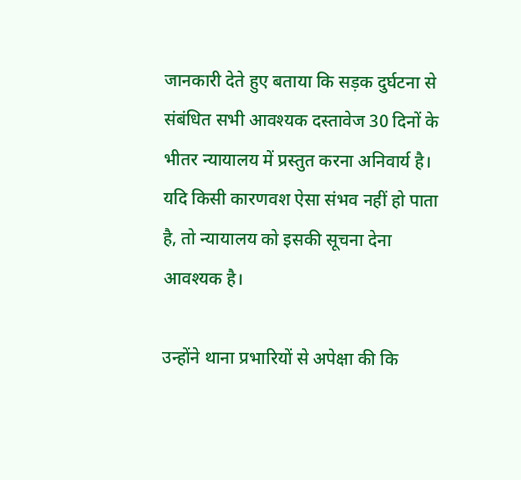जानकारी देते हुए बताया कि सड़क दुर्घटना से संबंधित सभी आवश्यक दस्तावेज 30 दिनों के भीतर न्यायालय में प्रस्तुत करना अनिवार्य है। यदि किसी कारणवश ऐसा संभव नहीं हो पाता है, तो न्यायालय को इसकी सूचना देना आवश्यक है।

उन्होंने थाना प्रभारियों से अपेक्षा की कि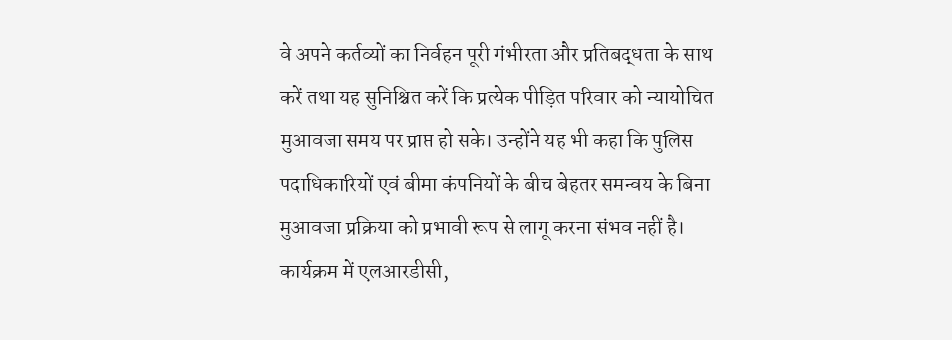वे अपने कर्तव्यों का निर्वहन पूरी गंभीरता और प्रतिबद्धता के साथ करें तथा यह सुनिश्चित करें कि प्रत्येक पीड़ित परिवार को न्यायोचित मुआवजा समय पर प्राप्त हो सके। उन्होंने यह भी कहा कि पुलिस पदाधिकारियों एवं बीमा कंपनियों के बीच बेहतर समन्वय के बिना मुआवजा प्रक्रिया को प्रभावी रूप से लागू करना संभव नहीं है।
कार्यक्रम में एलआरडीसी,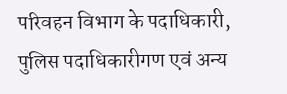परिवहन विभाग के पदाधिकारी, पुलिस पदाधिकारीगण एवं अन्य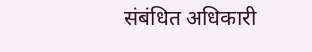संबंधित अधिकारी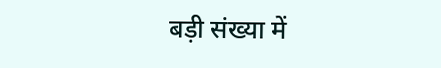बड़ी संख्या में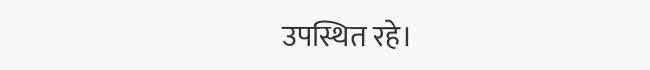उपस्थित रहे।